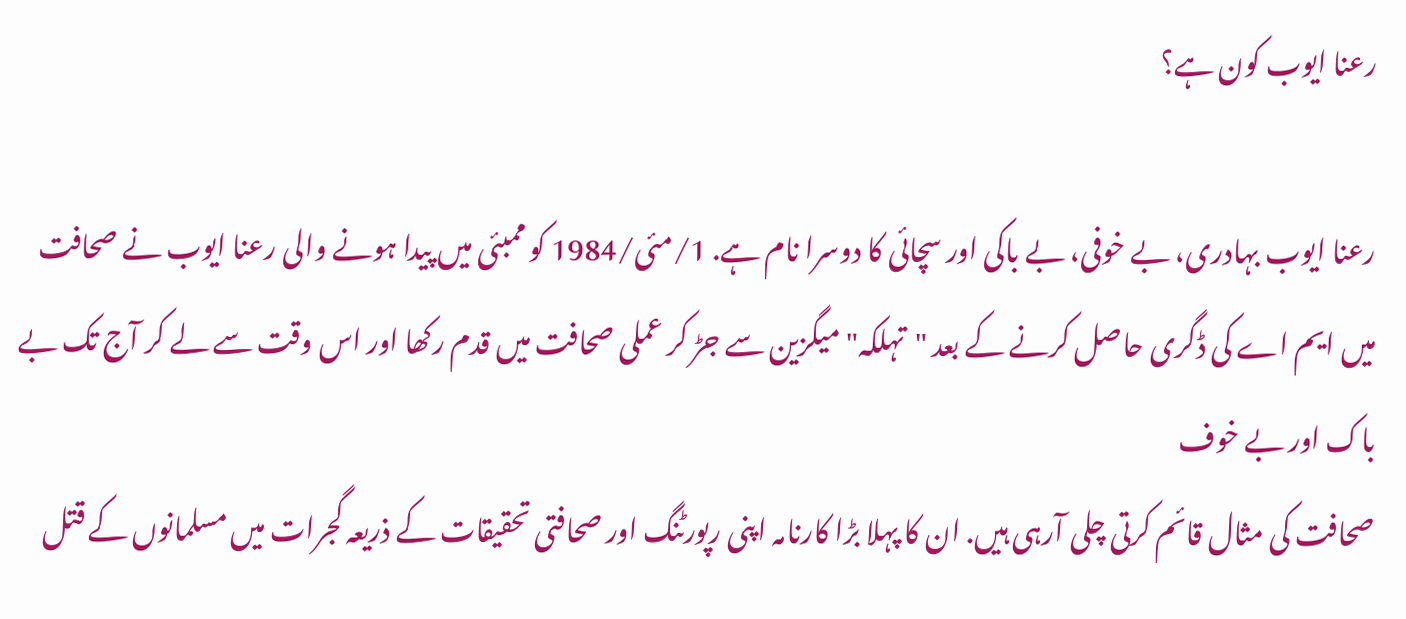رعنا ایوب کون ہے؟

رعنا ایوب بہادری، بے خوفی، بے باکی اور سچائی کا دوسرا نام ہے. 1/مئی/1984 کو ممبئی میں پیدا ہونے والی رعنا ایوب نے صحافت میں ایم اے کی ڈگری حاصل کرنے کے بعد "تہلکہ" میگزین سے جڑ کر عملی صحافت میں قدم رکھا اور اس وقت سے لے کر آج تک بے باک اور بے خوف
صحافت کی مثال قائم کرتی چلی آرہی ہیں. ان کا پہلا بڑا کارنامہ اپنی رپورٹنگ اور صحافتی تحقیقات کے ذریعہ گجرات میں مسلمانوں کے قتل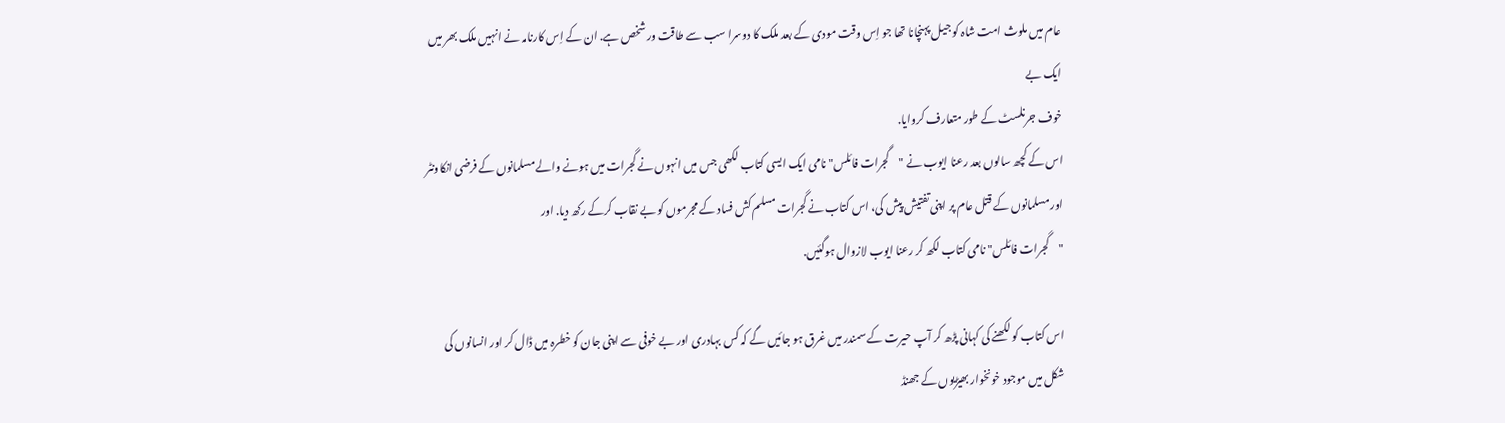عام میں ملوث امت شاہ کو جیل پہنچانا تھا جو اِس وقت مودی کے بعد ملک کا دوسرا سب سے طاقت ور شخص ہے. ان کے اِس کارنامہ نے انہیں ملک بھر میں ایک بے
خوف جرنلسٹ کے طور متعارف کروایا.
اس کے کچھ سالوں بعد رعنا ایوب نے "گجرات فائلس" نامی ایک ایسی کتاب لکھی جس میں انہوں نے گجرات میں ہونے والے مسلمانوں کے فرضی انکاونٹر اور مسلمانوں کے قتل عام پر اپنی تفتیش پیش کی، اس کتاب نے گجرات مسلم کش فساد کے مجرموں کو بے نقاب کرکے رکھ دیا. اور
"گجرات فائلس" نامی کتاب لکھ کر رعنا ایوب لازوال ہوگئیں.

اس کتاب کو لکھنے کی کہانی پڑھ کر آپ حیرت کے سمندر میں غرق ہو جائیں گے کہ کس بہادری اور بے خوفی سے اپنی جان کو خطرہ میں ڈال کر اور انسانوں کی شکل میں موجود خونخوار بھیڑیوں کے جھنڈ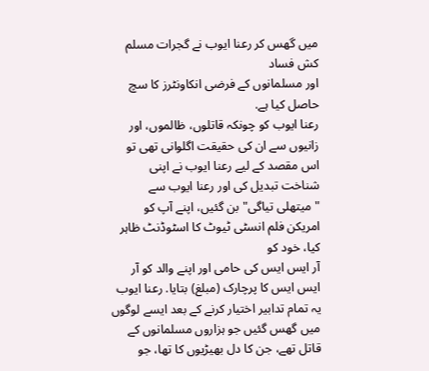میں گھس کر رعنا ایوب نے گجرات مسلم کش فساد
اور مسلمانوں کے فرضی انکاونٹرز کا سچ حاصل کیا ہے.
رعنا ایوب کو چونکہ قاتلوں، ظالموں، اور زانیوں سے ان کی حقیقت اگلوانی تھی تو اس مقصد کے لیے رعنا ایوب نے اپنی شناخت تبدیل کی اور رعنا ایوب سے "میتھلی تیاگی" بن گئیں، اپنے آپ کو امریکن فلم انسٹی ٹیوٹ کا اسٹوڈنٹ ظاہر کیا، خود کو
آر ایس ایس کی حامی اور اپنے والد کو آر ایس ایس کا پرچارک (مبلغ) بتایا. رعنا ایوب یہ تمام تدابیر اختیار کرنے کے بعد ایسے لوگوں میں گھس گئیں جو ہزاروں مسلمانوں کے قاتل تھے، جن کا دل بھیڑیوں کا تھا، جو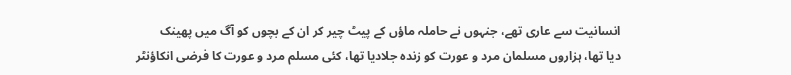انسانیت سے عاری تھے، جنہوں نے حاملہ ماؤں کے پیٹ چیر کر ان کے بچوں کو آگ میں پھینک
دیا تھا، ہزاروں مسلمان مرد و عورت کو زندہ جلادیا تھا، کئی مسلم مرد و عورت کا فرضی انکاؤنٹر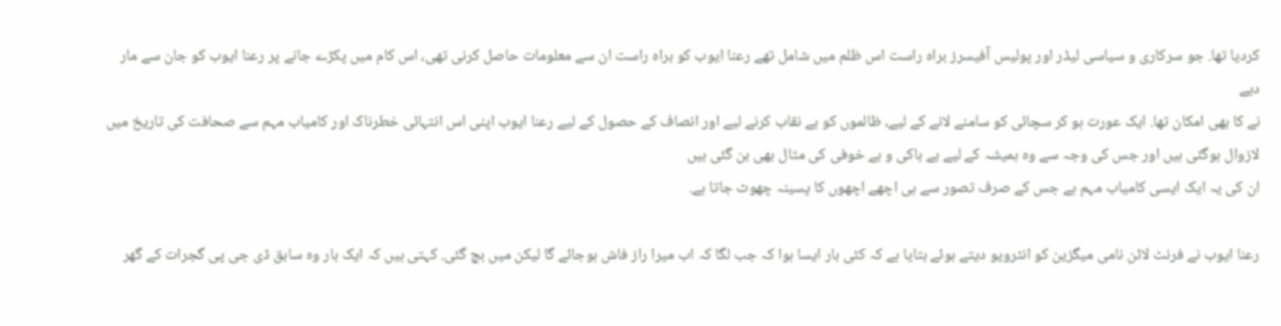کردیا تھا. جو سرکاری و سیاسی لیڈر اور پولیس آفیسرز براہ راست اس ظلم میں شامل تھے رعنا ایوب کو براہ راست ان سے معلومات حاصل کرنی تھی، اس کام میں پکڑے جانے پر رعنا ایوب کو جان سے مار دیے
نے کا بھی امکان تھا. ایک عورت ہو کر سچائی کو سامنے لانے کے لیے، ظالموں کو بے نقاب کرنے لیے اور انصاف کے حصول کے لیے رعنا ایوب اپنی اس انتہائی خطرناک اور کامیاب مہم سے صحافت کی تاریخ میں لازوال ہوگئی ہیں اور جس کی وجہ سے وہ ہمیشہ کے لیے بے باکی و بے خوفی کی مثال بھی بن گئی ہیں
ان کی یہ ایک ایسی کامیاب مہم ہے جس کے صرف تصور سے ہی اچھے اچھوں کا پسینہ چھوٹ جاتا ہے.

رعنا ایوب نے فرنٹ لائن نامی میگزین کو انٹرویو دیتے ہوئے بتایا ہے کہ کئی بار ایسا ہوا کہ جب لگا کہ اب میرا راز فاش ہوجائے گا لیکن میں بچ گئی. کہتی ہیں کہ ایک بار وہ سابق ڈی جی پی گجرات کے گھر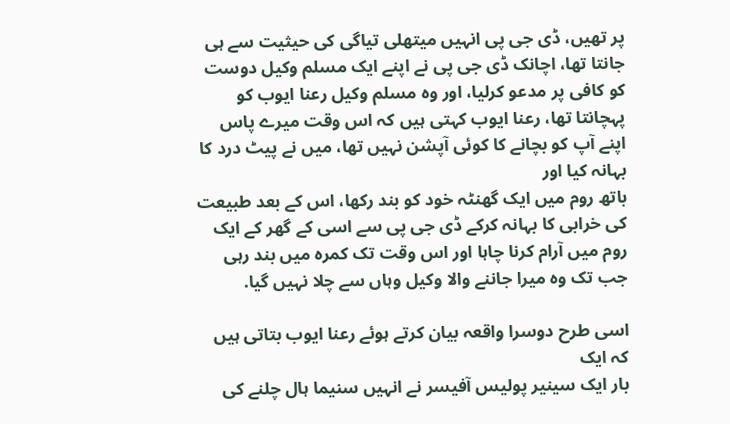پر تھیں، ڈی جی پی انہیں میتھلی تیاگی کی حیثیت سے ہی جانتا تھا، اچانک ڈی جی پی نے اپنے ایک مسلم وکیل دوست کو کافی پر مدعو کرلیا، اور وہ مسلم وکیل رعنا ایوب کو پہچانتا تھا، رعنا ایوب کہتی ہیں کہ اس وقت میرے پاس اپنے آپ کو بچانے کا کوئی آپشن نہیں تھا، میں نے پیٹ درد کا بہانہ کیا اور
باتھ روم میں ایک گھنٹہ خود کو بند رکھا، اس کے بعد طبیعت کی خرابی کا بہانہ کرکے ڈی جی پی سے اسی کے گھر کے ایک روم میں آرام کرنا چاہا اور اس وقت تک کمرہ میں بند رہی جب تک وہ میرا جاننے والا وکیل وہاں سے چلا نہیں گیا.

اسی طرح دوسرا واقعہ بیان کرتے ہوئے رعنا ایوب بتاتی ہیں کہ ایک
بار ایک سینیر پولیس آفیسر نے انہیں سنیما ہال چلنے کی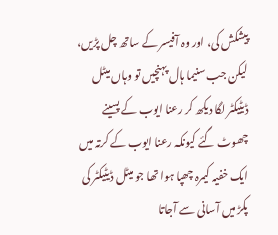پیشکش کی، اور وہ آفیسر کے ساتھ چل پڑیں، لیکن جب سنیما ہال پہنچیں تو وہاں میٹل ڈیٹیکٹر لگا دیکھ کر رعنا ایوب کے پسینے چھوٹ گئے کیونکہ رعنا ایوب کے کرتہ میں ایک خفیہ کیمرہ چھپا ہوا تھا جو میٹل ڈیٹیکٹر کی پکڑ میں آسانی سے آجاتا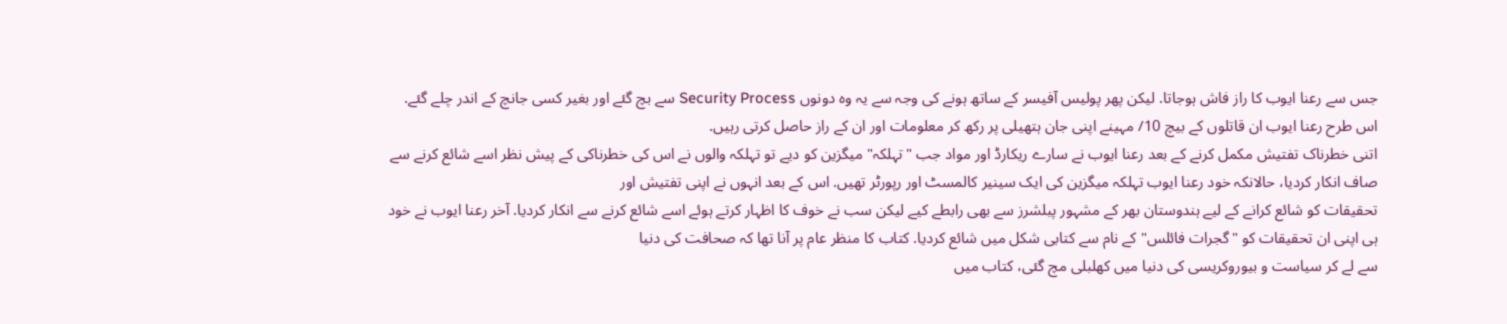جس سے رعنا ایوب کا راز فاش ہوجاتا. لیکن پھر پولیس آفیسر کے ساتھ ہونے کی وجہ سے یہ وہ دونوں Security Process سے بچ گئے اور بغیر کسی جانچ کے اندر چلے گئے.
اس طرح رعنا ایوب ان قاتلوں کے بیچ 10/ مہینے اپنی جان ہتھیلی پر رکھ کر معلومات اور ان کے راز حاصل کرتی رہیں.
اتنی خطرناک تفتیش مکمل کرنے کے بعد رعنا ایوب نے سارے ریکارڈ اور مواد جب "تہلکہ" میگزین کو دیے تو تہلکہ والوں نے اس کی خطرناکی کے پیش نظر اسے شائع کرنے سے صاف انکار کردیا، حالانکہ خود رعنا ایوب تہلکہ میگزین کی ایک سینیر کالمسٹ اور رپورٹر تھیں. اس کے بعد انہوں نے اپنی تفتیش اور
تحقیقات کو شائع کرانے کے لیے ہندوستان بھر کے مشہور پبلشرز سے بھی رابطے کیے لیکن سب نے خوف کا اظہار کرتے ہوئے اسے شائع کرنے سے انکار کردیا. آخر رعنا ایوب نے خود ہی اپنی ان تحقیقات کو "گجرات فائلس" کے نام سے کتابی شکل میں شائع کردیا. کتاب کا منظر عام پر آنا تھا کہ صحافت کی دنیا
سے لے کر سیاست و بیوروکریسی کی دنیا میں کھلبلی مچ گئی، کتاب میں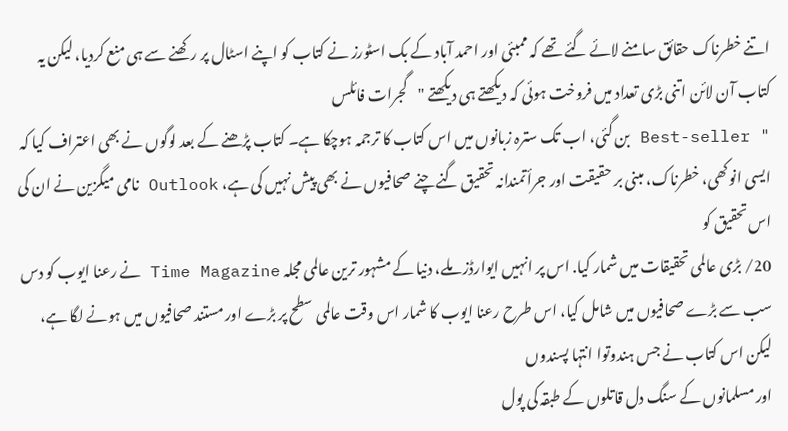اتنے خطرناک حقائق سامنے لائے گئے تھے کہ ممبئی اور احمد آباد کے بک اسٹورز نے کتاب کو اپنے اسٹال پر رکھنے سے ہی منع کردیا، لیکن یہ کتاب آن لائن اتنی بڑی تعداد میں فروخت ہوئی کہ دیکھتے ہی دیکھتے "گجرات فائلس
" Best-seller بن گئی، اب تک سترہ زبانوں میں اس کتاب کا ترجمہ ہوچکا ہے۔ کتاب پڑھنے کے بعد لوگوں نے بھی اعتراف کیا کہ ایسی انوکھی، خطرناک، مبنی بر حقیقت اور جرأتمندانہ تحقیق گنے چنے صحافیوں نے بھی پیش نہیں کی ہے، Outlook نامی میگزین نے ان کی اس تحقیق کو
20/ بڑی عالمی تحقیقات میں شمار کیا. اس پر انہیں ایوارڈز ملے، دنیا کے مشہور ترین عالمی مجلہ Time Magazine نے رعنا ایوب کو دس سب سے بڑے صحافیوں میں شامل کیا، اس طرح رعنا ایوب کا شمار اس وقت عالمی سطح پر بڑے اور مستند صحافیوں میں ہونے لگا ہے، لیکن اس کتاب نے جس ہندوتوا انتہا پسندوں
اور مسلمانوں کے سنگ دل قاتلوں کے طبقہ کی پول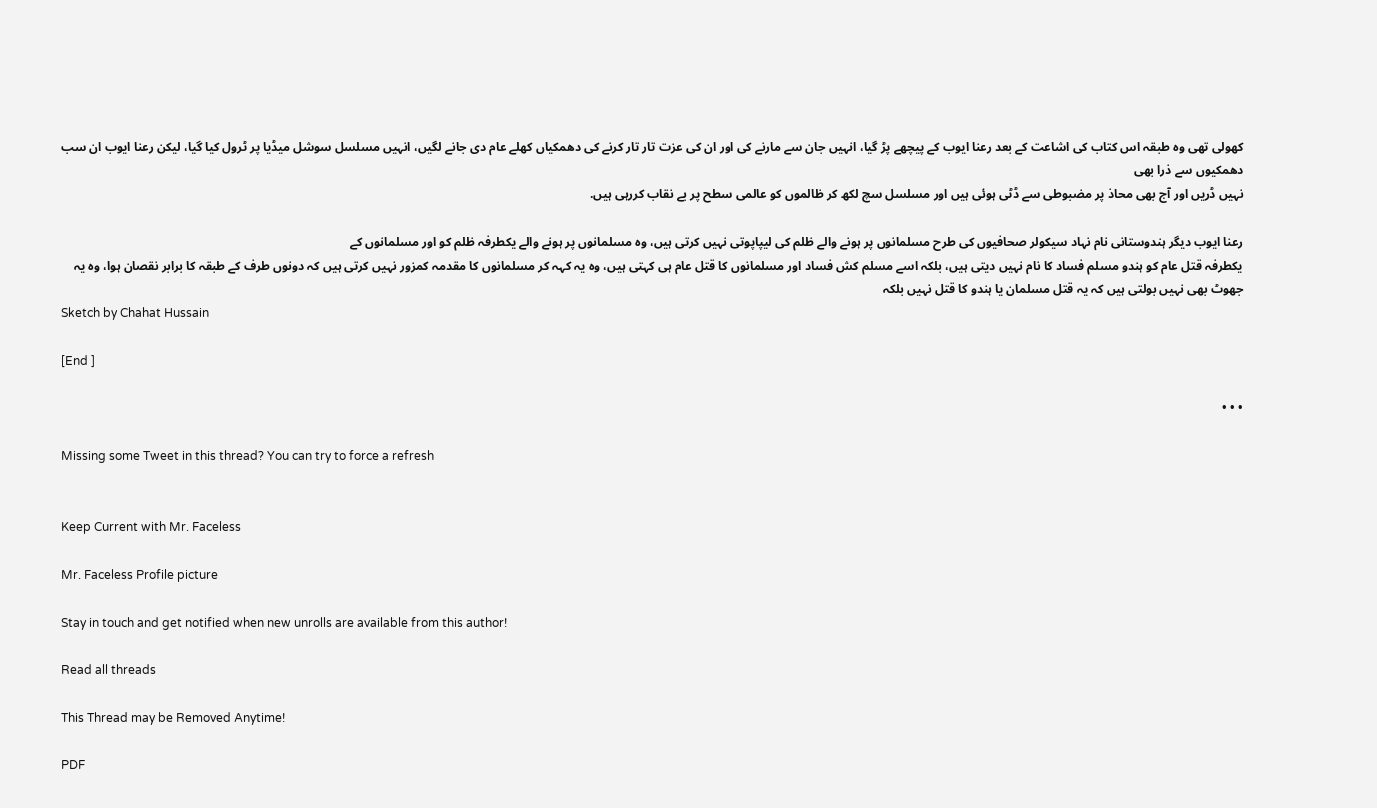کھولی تھی وہ طبقہ اس کتاب کی اشاعت کے بعد رعنا ایوب کے پیچھے پڑ گیا، انہیں جان سے مارنے کی اور ان کی عزت تار تار کرنے کی دھمکیاں کھلے عام دی جانے لگیں، انہیں مسلسل سوشل میڈیا پر ٹرول کیا گیا، لیکن رعنا ایوب ان سب دھمکیوں سے ذرا بھی
نہیں ڈریں اور آج بھی محاذ پر مضبوطی سے ڈٹی ہوئی ہیں اور مسلسل سچ لکھ کر ظالموں کو عالمی سطح پر بے نقاب کررہی ہیں.

رعنا ایوب دیگر ہندوستانی نام نہاد سیکولر صحافیوں کی طرح مسلمانوں پر ہونے والے ظلم کی لیپاپوتی نہیں کرتی ہیں، وہ مسلمانوں پر ہونے والے یکطرفہ ظلم کو اور مسلمانوں کے
یکطرفہ قتل عام کو ہندو مسلم فساد کا نام نہیں دیتی ہیں، بلکہ اسے مسلم کش فساد اور مسلمانوں کا قتل عام ہی کہتی ہیں، وہ یہ کہہ کر مسلمانوں کا مقدمہ کمزور نہیں کرتی ہیں کہ دونوں طرف کے طبقہ کا برابر نقصان ہوا، وہ یہ جھوٹ بھی نہیں بولتی ہیں کہ یہ قتل مسلمان یا ہندو کا قتل نہیں بلکہ
Sketch by Chahat Hussain

[End ]

• • •

Missing some Tweet in this thread? You can try to force a refresh


Keep Current with Mr. Faceless

Mr. Faceless Profile picture

Stay in touch and get notified when new unrolls are available from this author!

Read all threads

This Thread may be Removed Anytime!

PDF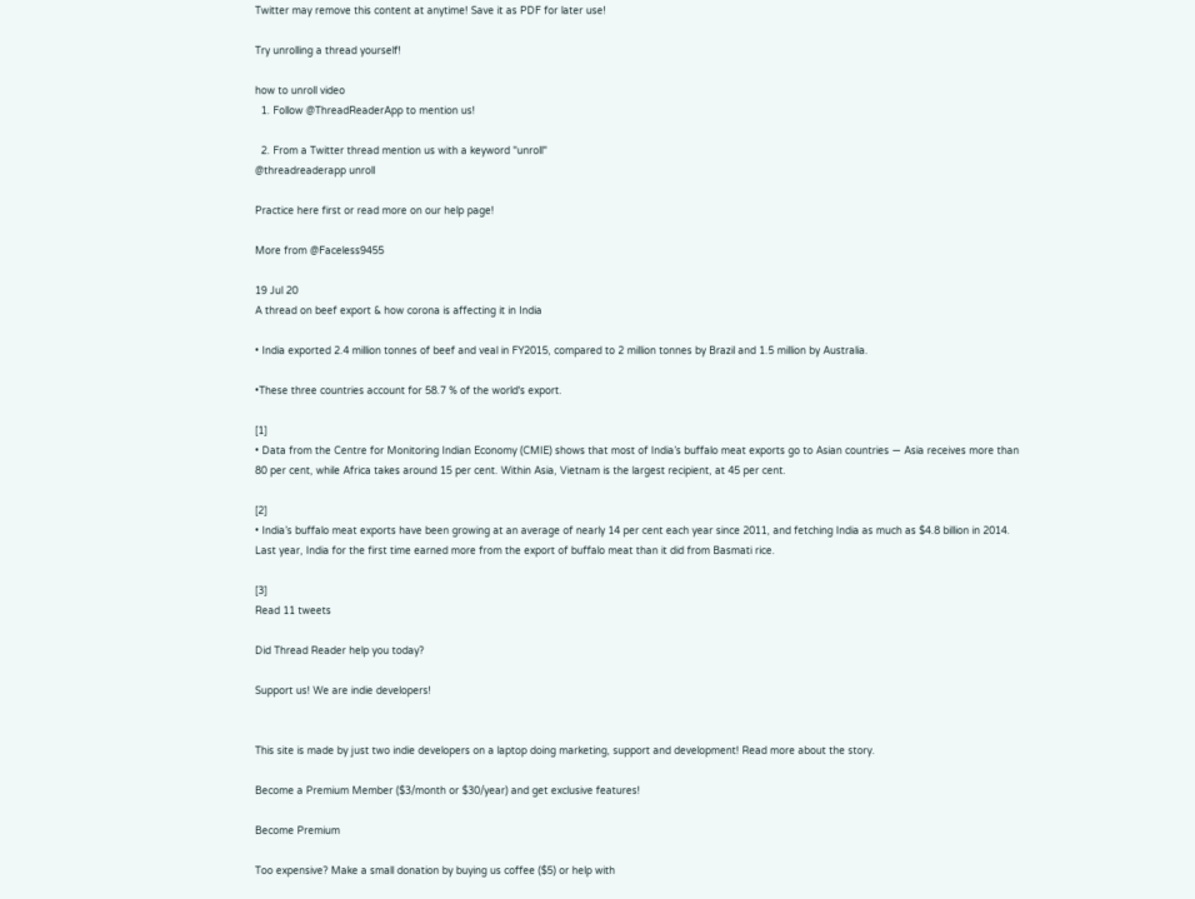Twitter may remove this content at anytime! Save it as PDF for later use!

Try unrolling a thread yourself!

how to unroll video
  1. Follow @ThreadReaderApp to mention us!

  2. From a Twitter thread mention us with a keyword "unroll"
@threadreaderapp unroll

Practice here first or read more on our help page!

More from @Faceless9455

19 Jul 20
A thread on beef export & how corona is affecting it in India

• India exported 2.4 million tonnes of beef and veal in FY2015, compared to 2 million tonnes by Brazil and 1.5 million by Australia.

•These three countries account for 58.7 % of the world's export.

[1]
• Data from the Centre for Monitoring Indian Economy (CMIE) shows that most of India’s buffalo meat exports go to Asian countries — Asia receives more than 80 per cent, while Africa takes around 15 per cent. Within Asia, Vietnam is the largest recipient, at 45 per cent.

[2]
• India’s buffalo meat exports have been growing at an average of nearly 14 per cent each year since 2011, and fetching India as much as $4.8 billion in 2014. Last year, India for the first time earned more from the export of buffalo meat than it did from Basmati rice.

[3]
Read 11 tweets

Did Thread Reader help you today?

Support us! We are indie developers!


This site is made by just two indie developers on a laptop doing marketing, support and development! Read more about the story.

Become a Premium Member ($3/month or $30/year) and get exclusive features!

Become Premium

Too expensive? Make a small donation by buying us coffee ($5) or help with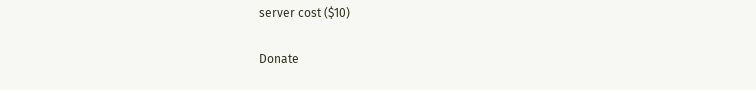server cost ($10)

Donate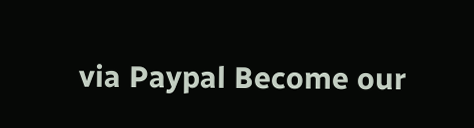via Paypal Become our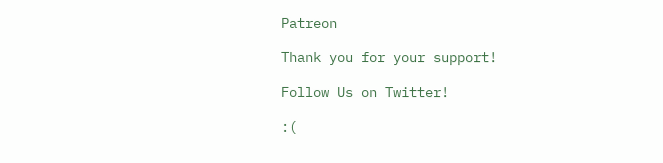Patreon

Thank you for your support!

Follow Us on Twitter!

:(